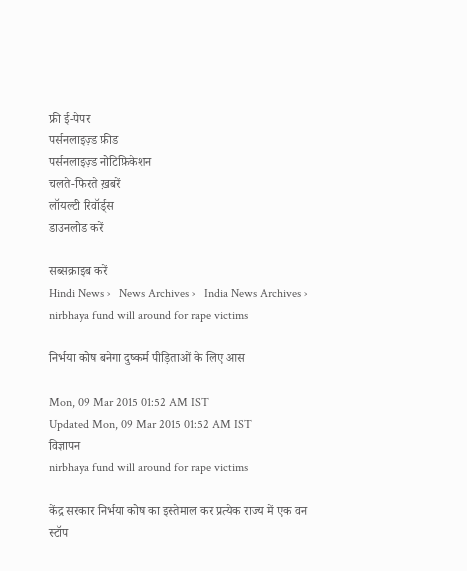फ्री ई-पेपर
पर्सनलाइज़्ड फ़ीड
पर्सनलाइज़्ड नोटिफ़िकेशन
चलते-फिरते ख़बरें
लॉयल्टी रिवॉर्ड्स
डाउनलोड करें

सब्सक्राइब करें
Hindi News ›   News Archives ›   India News Archives ›   nirbhaya fund will around for rape victims

निर्भया कोष बनेगा दुष्कर्म पीड़िताओं के लिए आस

Mon, 09 Mar 2015 01:52 AM IST
Updated Mon, 09 Mar 2015 01:52 AM IST
विज्ञापन
nirbhaya fund will around for rape victims

केंद्र सरकार निर्भया कोष का इस्तेमाल कर प्रत्येक राज्य में एक वन स्टॉप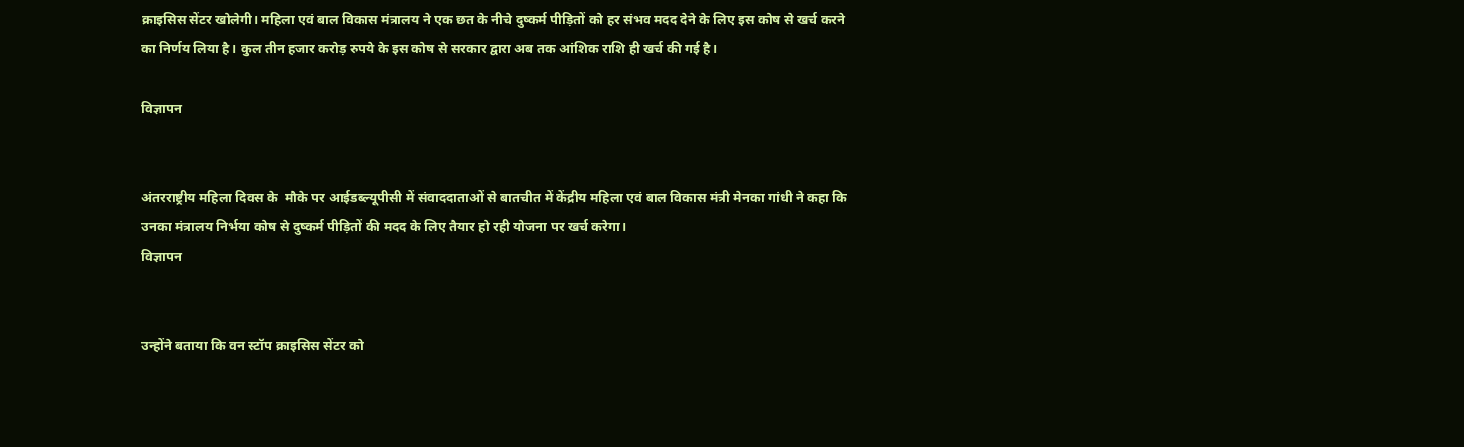क्राइसिस सेंटर खोलेगी। महिला एवं बाल विकास मंत्रालय ने एक छत के नीचे दुष्कर्म पीड़ितों को हर संभव मदद देने के लिए इस कोष से खर्च करने का निर्णय लिया है। कुल तीन हजार करोड़ रुपये के इस कोष से सरकार द्वारा अब तक आंशिक राशि ही खर्च की गई है।

विज्ञापन


अंतरराष्ट्रीय महिला दिवस के  मौके पर आईडब्ल्यूपीसी में संवाददाताओं से बातचीत में केंद्रीय महिला एवं बाल विकास मंत्री मेनका गांधी ने कहा कि  उनका मंत्रालय निर्भया कोष से दुष्कर्म पीड़ितों की मदद के लिए तैयार हो रही योजना पर खर्च करेगा।
विज्ञापन


उन्होंने बताया कि वन स्टॉप क्राइसिस सेंटर को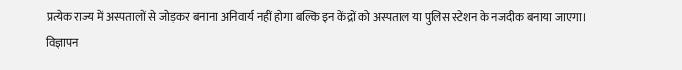प्रत्येक राज्य में अस्पतालों से जोड़कर बनाना अनिवार्य नहीं होगा बल्कि इन केंद्रों को अस्पताल या पुलिस स्टेशन के नजदीक बनाया जाएगा।
विज्ञापन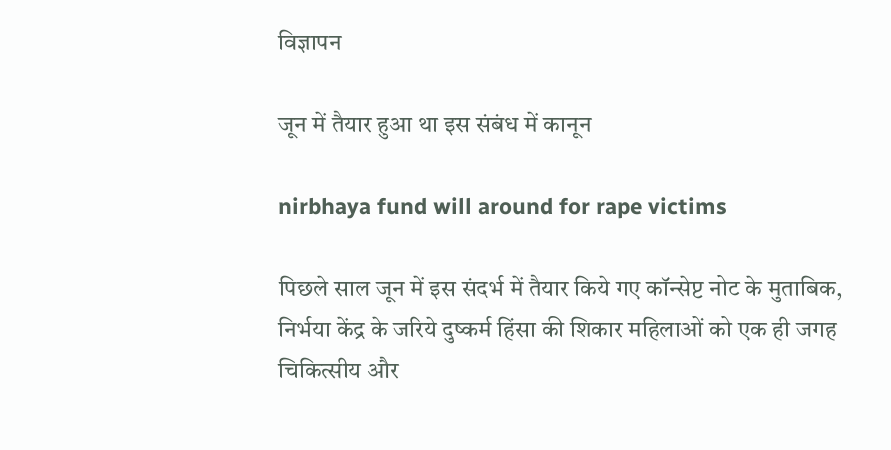विज्ञापन

जून में तैयार हुआ था इस संबंध में कानून

nirbhaya fund will around for rape victims

पिछले साल जून में इस संदर्भ में तैयार किये गए कॉन्सेप्ट नोट के मुताबिक, निर्भया केंद्र के जरिये दुष्कर्म हिंसा की शिकार महिलाओं को एक ही जगह चिकित्सीय और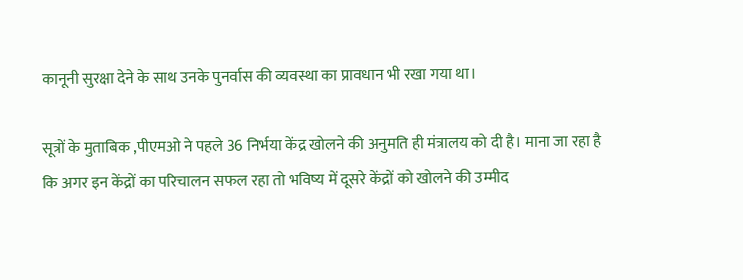कानूनी सुरक्षा देने के साथ उनके पुनर्वास की व्यवस्था का प्रावधान भी रखा गया था।

सूत्रों के मुताबिक ,पीएमओ ने पहले 36 निर्भया केंद्र खोलने की अनुमति ही मंत्रालय को दी है। माना जा रहा है कि अगर इन केंद्रों का परिचालन सफल रहा तो भविष्य में दूसरे केंद्रों को खोलने की उम्मीद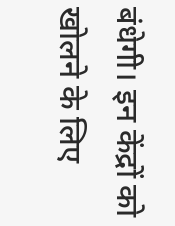बंधेगी। इन केंद्रों को खोलने के लिए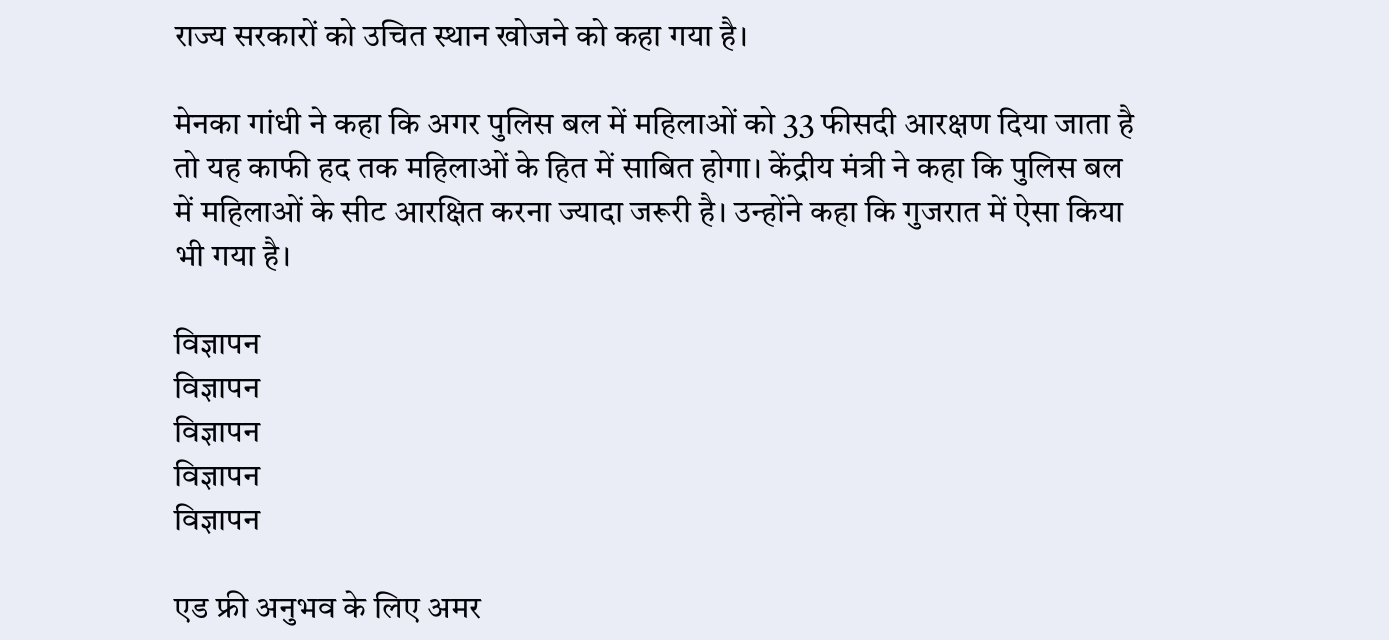राज्य सरकारों को उचित स्थान खोजने को कहा गया है।

मेनका गांधी ने कहा कि अगर पुलिस बल में महिलाओं को 33 फीसदी आरक्षण दिया जाता है तो यह काफी हद तक महिलाओं के हित में साबित होगा। केंद्रीय मंत्री ने कहा कि पुलिस बल में महिलाओं के सीट आरक्षित करना ज्यादा जरूरी है। उन्होंने कहा कि गुजरात में ऐसा किया भी गया है।

विज्ञापन
विज्ञापन
विज्ञापन
विज्ञापन
विज्ञापन

एड फ्री अनुभव के लिए अमर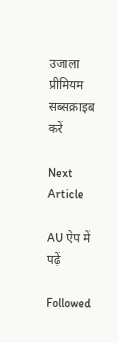उजाला प्रीमियम सब्सक्राइब करें

Next Article

AU ऐप में पढ़ें

Followed